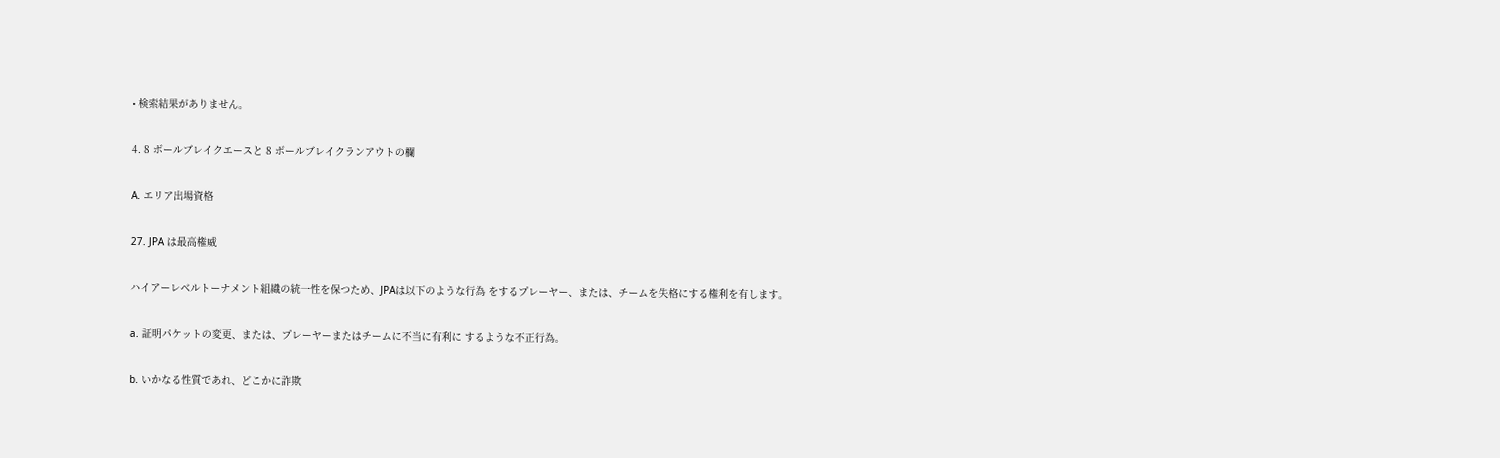• 検索結果がありません。

4. 8 ボールブレイクエースと 8 ボールブレイクランアウトの欄

A. エリア出場資格

27. JPA は最高権威

ハイアーレベルトーナメント組織の統一性を保つため、JPAは以下のような行為 をするプレーヤー、または、チームを失格にする権利を有します。

a. 証明パケットの変更、または、プレーヤーまたはチームに不当に有利に するような不正行為。

b. いかなる性質であれ、どこかに詐欺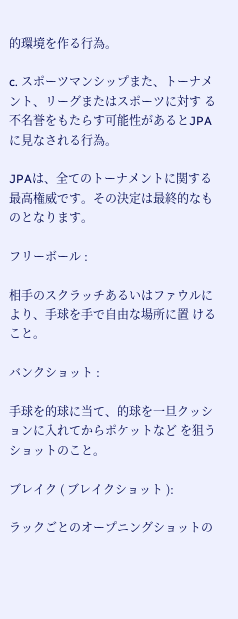的環境を作る行為。

c. スポーツマンシップまた、トーナメント、リーグまたはスポーツに対す る不名誉をもたらす可能性があるとJPAに見なされる行為。

JPAは、全てのトーナメントに関する最高権威です。その決定は最終的なものとなります。

フリーボール :

相手のスクラッチあるいはファウルにより、手球を手で自由な場所に置 けること。

バンクショット :

手球を的球に当て、的球を一旦クッションに入れてからポケットなど を狙うショットのこと。

ブレイク ( ブレイクショット ):

ラックごとのオープニングショットの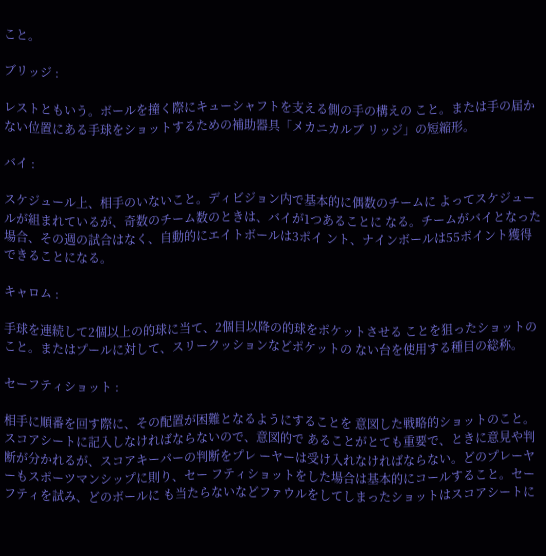こと。

ブリッジ :

レストともいう。ボールを撞く際にキューシャフトを支える側の手の構えの こと。または手の届かない位置にある手球をショットするための補助器具「メカニカルブ リッジ」の短縮形。

バイ :

スケジュール上、相手のいないこと。ディビジョン内で基本的に偶数のチームに よってスケジュールが組まれているが、奇数のチーム数のときは、バイが1つあることに なる。チームがバイとなった場合、その週の試合はなく、自動的にエイトボールは3ポイ ント、ナインボールは55ポイント獲得できることになる。

キャロム :

手球を連続して2個以上の的球に当て、2個目以降の的球をポケットさせる ことを狙ったショットのこと。またはプールに対して、スリークッションなどポケットの ない台を使用する種目の総称。

セーフティショット :

相手に順番を回す際に、その配置が困難となるようにすることを 意図した戦略的ショットのこと。スコアシートに記入しなければならないので、意図的で あることがとても重要で、ときに意見や判断が分かれるが、スコアキーパーの判断をプレ ーヤーは受け入れなければならない。どのプレーヤーもスポーツマンシップに則り、セー フティショットをした場合は基本的にコールすること。セーフティを試み、どのボールに も当たらないなどファウルをしてしまったショットはスコアシートに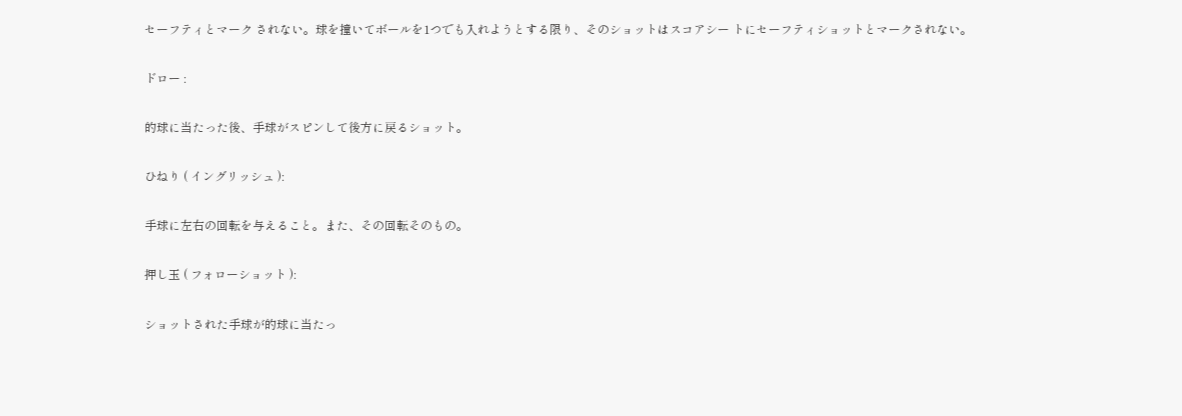セーフティとマーク されない。球を撞いてボールを1つでも入れようとする限り、そのショットはスコアシー トにセーフティショットとマークされない。

ドロー :

的球に当たった後、手球がスピンして後方に戻るショット。

ひねり ( イングリッシュ ):

手球に左右の回転を与えること。また、その回転そのもの。

押し玉 ( フォローショット ):

ショットされた手球が的球に当たっ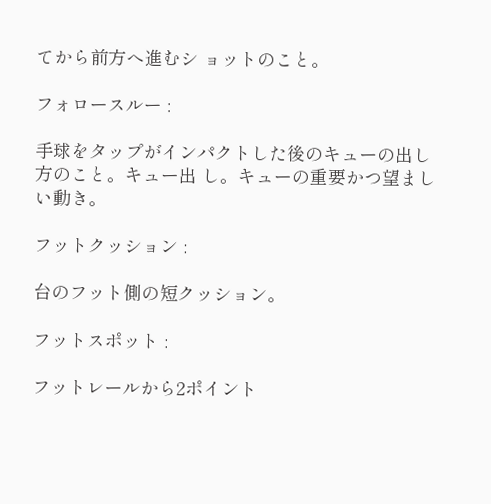てから前方へ進むシ ョットのこと。

フォロースルー :

手球をタップがインパクトした後のキューの出し方のこと。キュー出 し。キューの重要かつ望ましい動き。

フットクッション :

台のフット側の短クッション。

フットスポット :

フットレールから2ポイント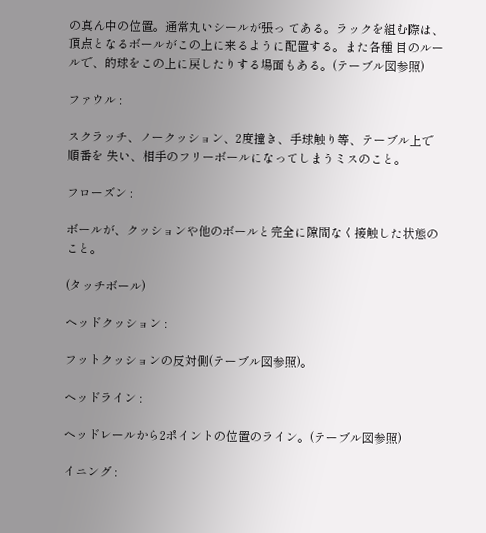の真ん中の位置。通常丸いシールが張っ てある。ラックを組む際は、頂点となるボールがこの上に来るように配置する。また各種 目のルールで、的球をこの上に戻したりする場面もある。(テーブル図参照)

ファウル :

スクラッチ、ノークッション、2度撞き、手球触り等、テーブル上で順番を 失い、相手のフリーボールになってしまうミスのこと。

フローズン :

ボールが、クッションや他のボールと完全に隙間なく接触した状態のこと。

(タッチボール)

ヘッドクッション :

フットクッションの反対側(テーブル図参照)。

ヘッドライン :

ヘッドレールから2ポイントの位置のライン。(テーブル図参照)

イニング :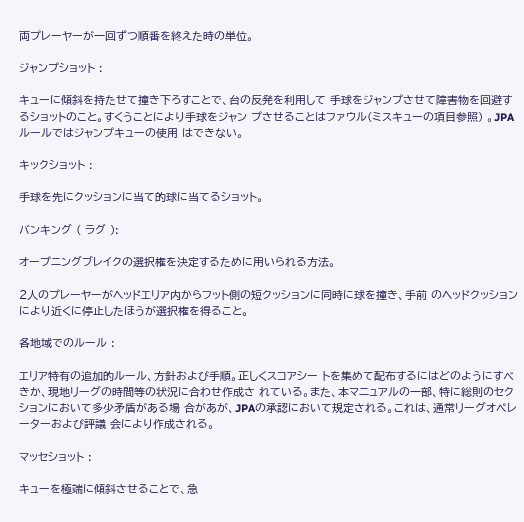両プレーヤーが一回ずつ順番を終えた時の単位。

ジャンプショット :

キューに傾斜を持たせて撞き下ろすことで、台の反発を利用して 手球をジャンプさせて障害物を回避するショットのこと。すくうことにより手球をジャン プさせることはファウル(ミスキューの項目参照) 。JPAルールではジャンプキューの使用 はできない。

キックショット :

手球を先にクッションに当て的球に当てるショット。

バンキング ( ラグ ):

オープニングブレイクの選択権を決定するために用いられる方法。

2人のプレーヤーがヘッドエリア内からフット側の短クッションに同時に球を撞き、手前 のヘッドクッションにより近くに停止したほうが選択権を得ること。

各地域でのルール :

エリア特有の追加的ルール、方針および手順。正しくスコアシー トを集めて配布するにはどのようにすべきか、現地リーグの時間等の状況に合わせ作成さ れている。また、本マニュアルの一部、特に総則のセクションにおいて多少矛盾がある場 合があが、JPAの承認において規定される。これは、通常リーグオペレーターおよび評議 会により作成される。

マッセショット :

キューを極端に傾斜させることで、急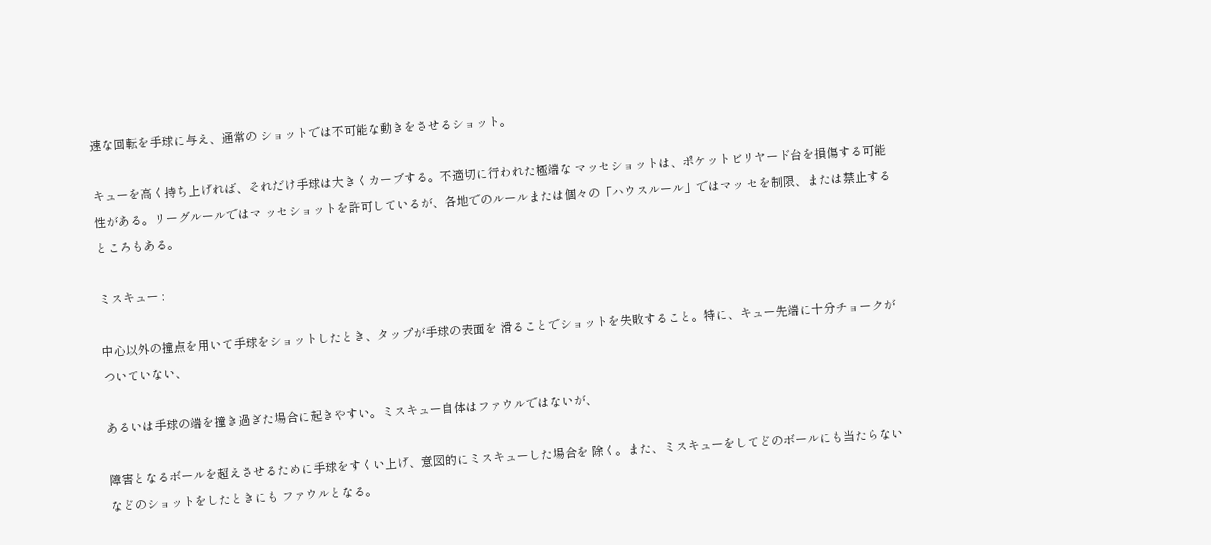速な回転を手球に与え、通常の ショットでは不可能な動きをさせるショット。

キューを高く持ち上げれば、それだけ手球は大きくカーブする。不適切に行われた極端な マッセショットは、ポケットビリヤード台を損傷する可能性がある。リーグルールではマ ッセショットを許可しているが、各地でのルールまたは個々の「ハウスルール」ではマッ セを制限、または禁止するところもある。

ミスキュー :

中心以外の撞点を用いて手球をショットしたとき、タップが手球の表面を 滑ることでショットを失敗すること。特に、キュー先端に十分チョークがついていない、

あるいは手球の端を撞き過ぎた場合に起きやすい。ミスキュー自体はファウルではないが、

障害となるボールを超えさせるために手球をすくい上げ、意図的にミスキューした場合を 除く。また、ミスキューをしてどのボールにも当たらないなどのショットをしたときにも ファウルとなる。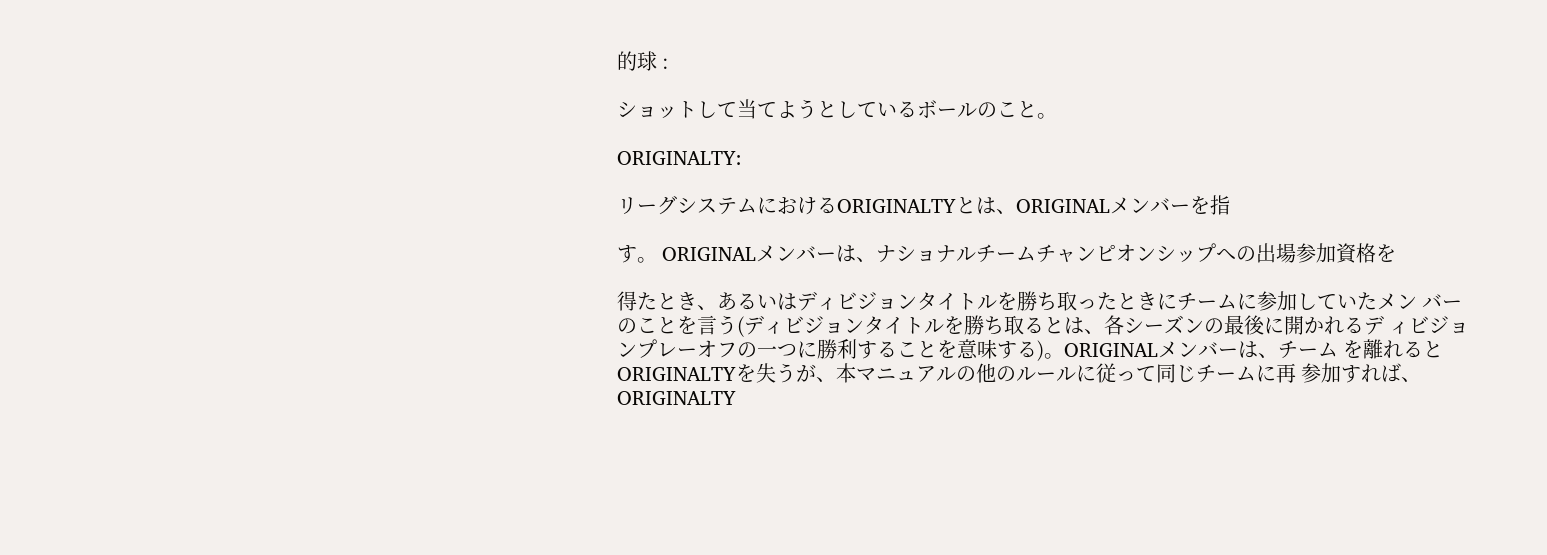的球 :

ショットして当てようとしているボールのこと。

ORIGINALTY:

リーグシステムにおけるORIGINALTYとは、ORIGINALメンバーを指

す。 ORIGINALメンバーは、ナショナルチームチャンピオンシップへの出場参加資格を

得たとき、あるいはディビジョンタイトルを勝ち取ったときにチームに参加していたメン バーのことを言う(ディビジョンタイトルを勝ち取るとは、各シーズンの最後に開かれるデ ィビジョンプレーオフの一つに勝利することを意味する)。ORIGINALメンバーは、チーム を離れるとORIGINALTYを失うが、本マニュアルの他のルールに従って同じチームに再 参加すれば、ORIGINALTY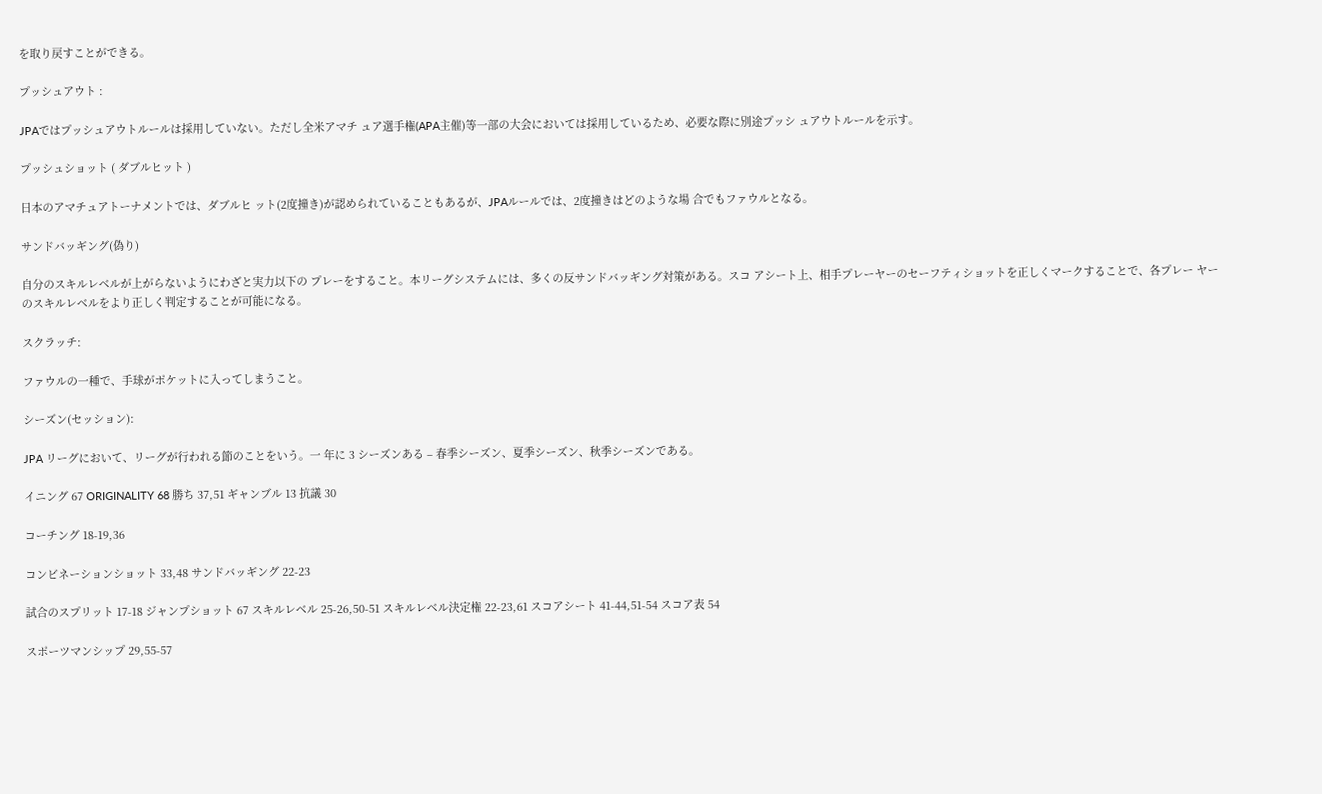を取り戻すことができる。

プッシュアウト :

JPAではプッシュアウトルールは採用していない。ただし全米アマチ ュア選手権(APA主催)等一部の大会においては採用しているため、必要な際に別途プッシ ュアウトルールを示す。

プッシュショット ( ダブルヒット )

日本のアマチュアトーナメントでは、ダブルヒ ット(2度撞き)が認められていることもあるが、JPAルールでは、2度撞きはどのような場 合でもファウルとなる。

サンドバッギング(偽り)

自分のスキルレベルが上がらないようにわざと実力以下の プレーをすること。本リーグシステムには、多くの反サンドバッギング対策がある。スコ アシート上、相手プレーヤーのセーフティショットを正しくマークすることで、各プレー ヤーのスキルレベルをより正しく判定することが可能になる。

スクラッチ:

ファウルの一種で、手球がポケットに入ってしまうこと。

シーズン(セッション):

JPA リーグにおいて、リーグが行われる節のことをいう。一 年に 3 シーズンある – 春季シーズン、夏季シーズン、秋季シーズンである。

イニング 67 ORIGINALITY 68 勝ち 37,51 ギャンブル 13 抗議 30

コーチング 18-19,36

コンビネーションショット 33,48 サンドバッギング 22-23

試合のスプリット 17-18 ジャンプショット 67 スキルレベル 25-26,50-51 スキルレベル決定権 22-23,61 スコアシート 41-44,51-54 スコア表 54

スポーツマンシップ 29,55-57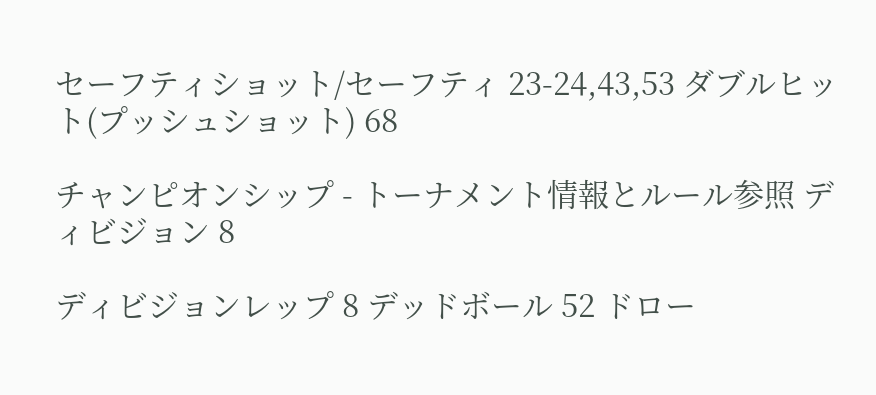セーフティショット/セーフティ 23-24,43,53 ダブルヒット(プッシュショット) 68

チャンピオンシップ - トーナメント情報とルール参照 ディビジョン 8

ディビジョンレップ 8 デッドボール 52 ドロー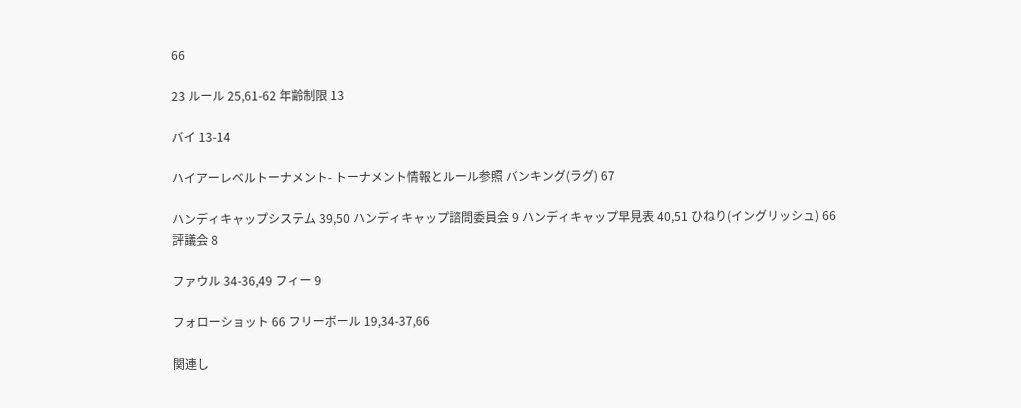66

23 ルール 25,61-62 年齢制限 13

バイ 13-14

ハイアーレベルトーナメント- トーナメント情報とルール参照 バンキング(ラグ) 67

ハンディキャップシステム 39,50 ハンディキャップ諮問委員会 9 ハンディキャップ早見表 40,51 ひねり(イングリッシュ) 66 評議会 8

ファウル 34-36,49 フィー 9

フォローショット 66 フリーボール 19,34-37,66

関連し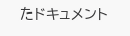たドキュメント